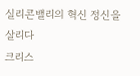실리콘밸리의 혁신 정신을 살리다
크리스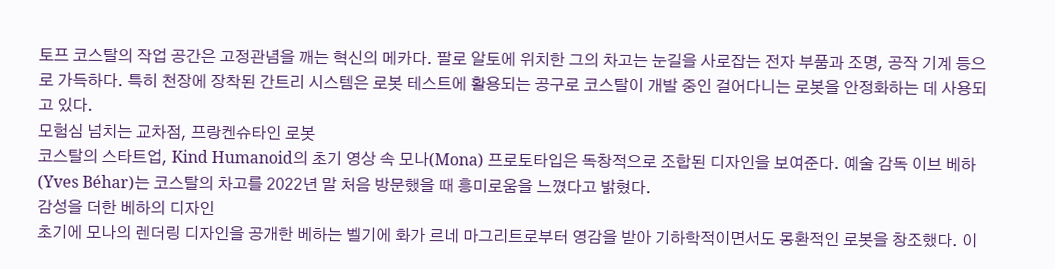토프 코스탈의 작업 공간은 고정관념을 깨는 혁신의 메카다. 팔로 알토에 위치한 그의 차고는 눈길을 사로잡는 전자 부품과 조명, 공작 기계 등으로 가득하다. 특히 천장에 장착된 간트리 시스템은 로봇 테스트에 활용되는 공구로 코스탈이 개발 중인 걸어다니는 로봇을 안정화하는 데 사용되고 있다.
모험심 넘치는 교차점, 프랑켄슈타인 로봇
코스탈의 스타트업, Kind Humanoid의 초기 영상 속 모나(Mona) 프로토타입은 독창적으로 조합된 디자인을 보여준다. 예술 감독 이브 베하(Yves Béhar)는 코스탈의 차고를 2022년 말 처음 방문했을 때 흥미로움을 느꼈다고 밝혔다.
감성을 더한 베하의 디자인
초기에 모나의 렌더링 디자인을 공개한 베하는 벨기에 화가 르네 마그리트로부터 영감을 받아 기하학적이면서도 몽환적인 로봇을 창조했다. 이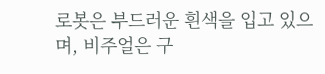로봇은 부드러운 흰색을 입고 있으며, 비주얼은 구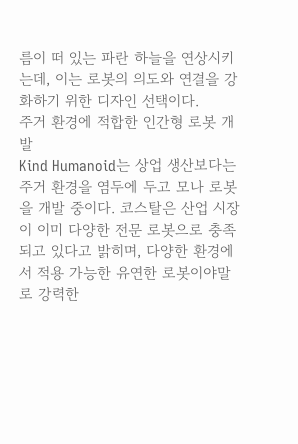름이 떠 있는 파란 하늘을 연상시키는데, 이는 로봇의 의도와 연결을 강화하기 위한 디자인 선택이다.
주거 환경에 적합한 인간형 로봇 개발
Kind Humanoid는 상업 생산보다는 주거 환경을 염두에 두고 모나 로봇을 개발 중이다. 코스탈은 산업 시장이 이미 다양한 전문 로봇으로 충족되고 있다고 밝히며, 다양한 환경에서 적용 가능한 유연한 로봇이야말로 강력한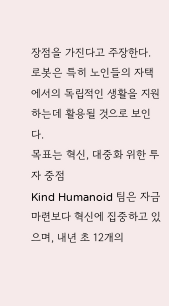장점을 가진다고 주장한다. 로봇은 특히 노인들의 자택에서의 독립적인 생활을 지원하는데 활용될 것으로 보인다.
목표는 혁신, 대중화 위한 투자 중점
Kind Humanoid 팀은 자금 마련보다 혁신에 집중하고 있으며, 내년 초 12개의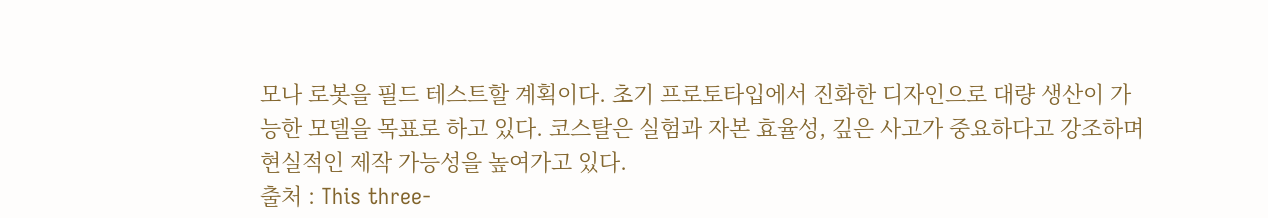모나 로봇을 필드 테스트할 계획이다. 초기 프로토타입에서 진화한 디자인으로 대량 생산이 가능한 모델을 목표로 하고 있다. 코스탈은 실험과 자본 효율성, 깊은 사고가 중요하다고 강조하며 현실적인 제작 가능성을 높여가고 있다.
출처 : This three-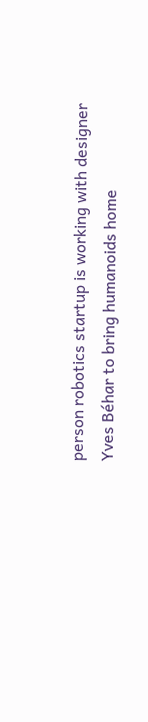person robotics startup is working with designer Yves Béhar to bring humanoids home